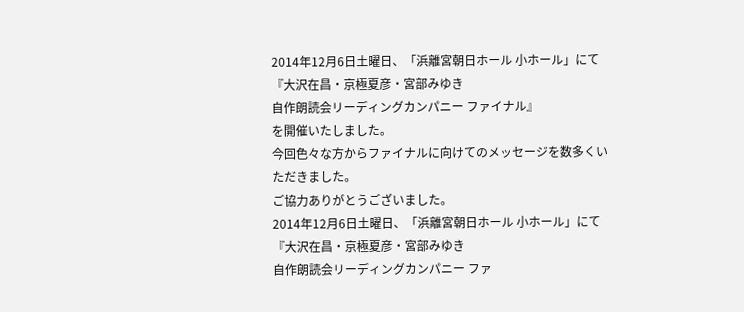2014年12月6日土曜日、「浜離宮朝日ホール 小ホール」にて
『大沢在昌・京極夏彦・宮部みゆき
自作朗読会リーディングカンパニー ファイナル』
を開催いたしました。
今回色々な方からファイナルに向けてのメッセージを数多くいただきました。
ご協力ありがとうございました。
2014年12月6日土曜日、「浜離宮朝日ホール 小ホール」にて
『大沢在昌・京極夏彦・宮部みゆき
自作朗読会リーディングカンパニー ファ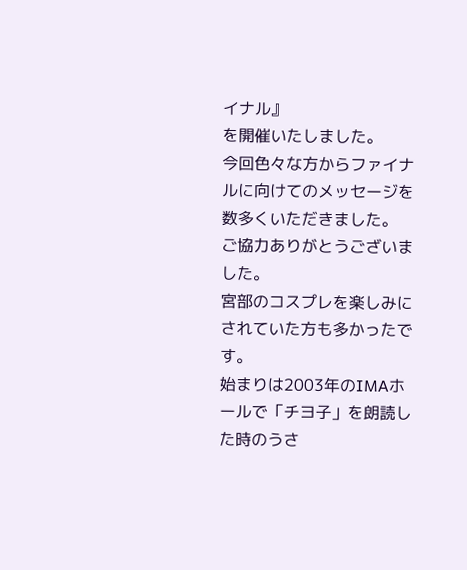イナル』
を開催いたしました。
今回色々な方からファイナルに向けてのメッセージを数多くいただきました。
ご協力ありがとうございました。
宮部のコスプレを楽しみにされていた方も多かったです。
始まりは2003年のIMAホールで「チヨ子」を朗読した時のうさ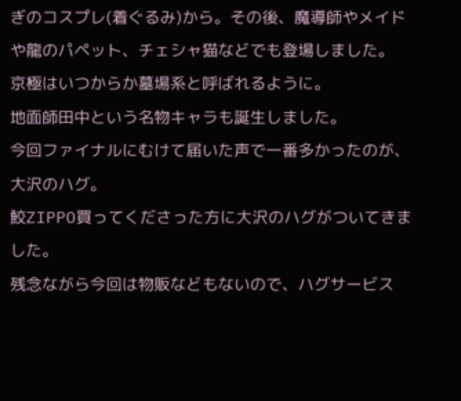ぎのコスプレ(着ぐるみ)から。その後、魔導師やメイドや龍のパペット、チェシャ猫などでも登場しました。
京極はいつからか墓場系と呼ばれるように。
地面師田中という名物キャラも誕生しました。
今回ファイナルにむけて届いた声で一番多かったのが、大沢のハグ。
鮫ZIPPO買ってくださった方に大沢のハグがついてきました。
残念ながら今回は物販などもないので、ハグサービス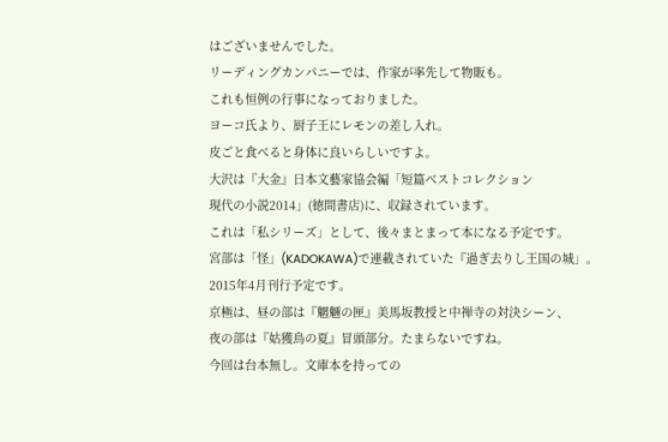はございませんでした。
リーディングカンパニーでは、作家が率先して物販も。
これも恒例の行事になっておりました。
ヨーコ氏より、厨子王にレモンの差し入れ。
皮ごと食べると身体に良いらしいですよ。
大沢は『大金』日本文藝家協会編「短篇ベストコレクション
現代の小説2014」(徳間書店)に、収録されています。
これは「私シリーズ」として、後々まとまって本になる予定です。
宮部は「怪」(KADOKAWA)で連載されていた『過ぎ去りし王国の城」。
2015年4月刊行予定です。
京極は、昼の部は『魍魎の匣』美馬坂教授と中禅寺の対決シーン、
夜の部は『姑獲鳥の夏』冒頭部分。たまらないですね。
今回は台本無し。文庫本を持っての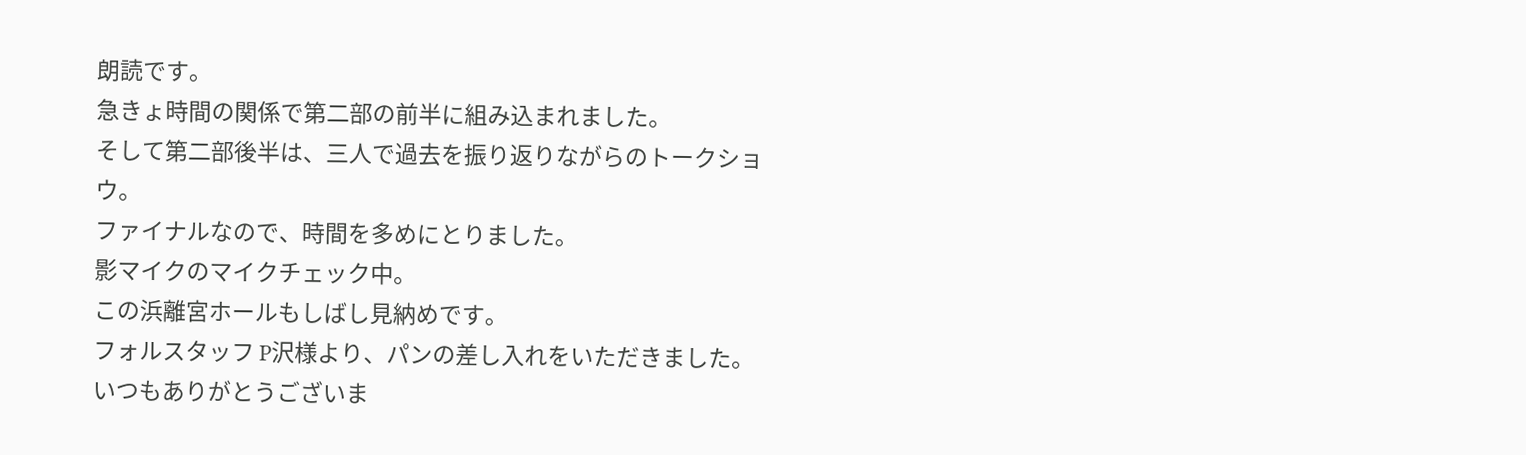朗読です。
急きょ時間の関係で第二部の前半に組み込まれました。
そして第二部後半は、三人で過去を振り返りながらのトークショウ。
ファイナルなので、時間を多めにとりました。
影マイクのマイクチェック中。
この浜離宮ホールもしばし見納めです。
フォルスタッフ P沢様より、パンの差し入れをいただきました。
いつもありがとうございま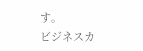す。
ビジネスカ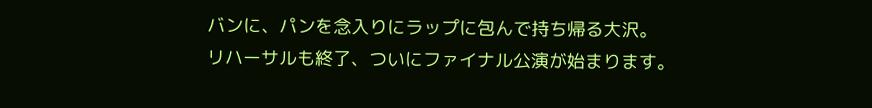バンに、パンを念入りにラップに包んで持ち帰る大沢。
リハーサルも終了、ついにファイナル公演が始まります。